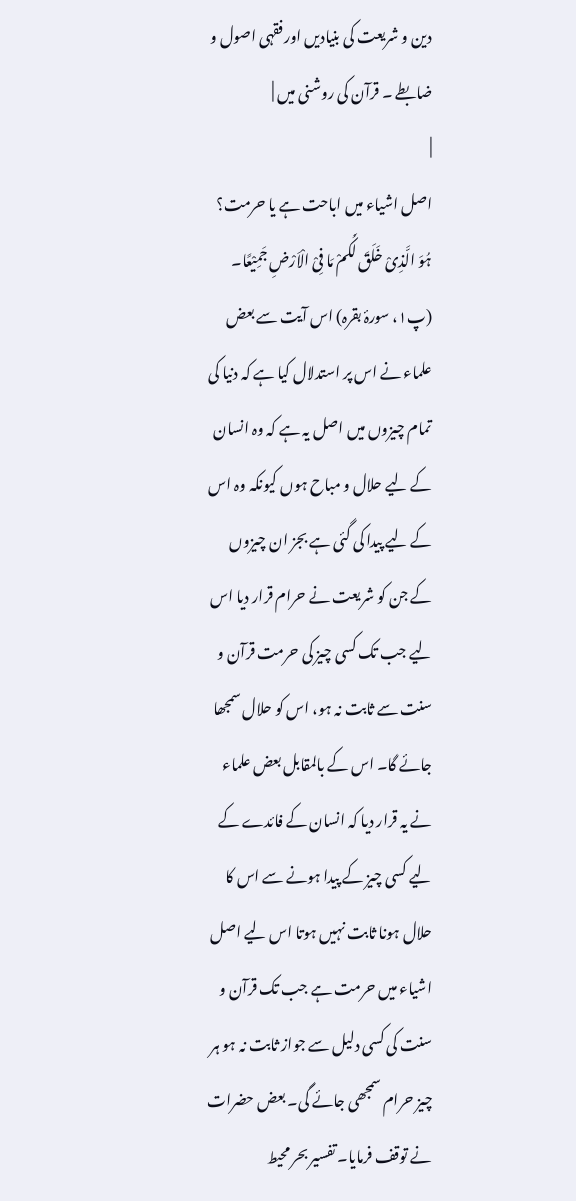دین و شریعت کی بنیادیں اور فقہی اصول و ضابطے ۔ قرآن کی روشنی میں |
|
اصل اشیاء میں اباحت ہے یا حرمت؟ ہُوَ الَّذِیْ خَلَقَ لَکُمْ مَا فِیْ الْاَرْضِ جَمِیْعًا۔ (پ۱، سورۂ بقرہ) اس آیت سے بعض علماء نے اس پر استدلال کیا ہے کہ دنیا کی تمام چیزوں میں اصل یہ ہے کہ وہ انسان کے لیے حلال و مباح ہوں کیونکہ وہ اس کے لیے پیدا کی گئی ہے بجز ان چیزوں کے جن کو شریعت نے حرام قرار دیا اس لیے جب تک کسی چیز کی حرمت قرآن و سنت سے ثابت نہ ہو، اس کو حلال سمجھا جائے گا۔ اس کے بالمقابل بعض علماء نے یہ قرار دیا کہ انسان کے فائدے کے لیے کسی چیز کے پیدا ہونے سے اس کا حلال ہونا ثابت نہیں ہوتا اس لیے اصل اشیاء میں حرمت ہے جب تک قرآن و سنت کی کسی دلیل سے جواز ثابت نہ ہو ہر چیز حرام سمجھی جائے گی۔ بعض حضرات نے توقف فرمایا۔ تفسیر بحر محیط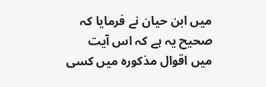میں ابن حیان نے فرمایا کہ صحیح یہ ہے کہ اس آیت میں اقوال مذکورہ میں کسی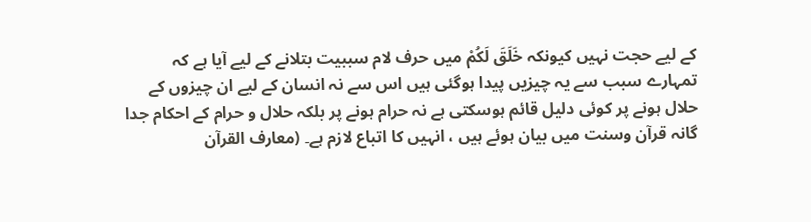کے لیے حجت نہیں کیونکہ خَلَقَ لَکُمْ میں حرف لام سببیت بتلانے کے لیے آیا ہے کہ تمہارے سبب سے یہ چیزیں پیدا ہوگئی ہیں اس سے نہ انسان کے لیے ان چیزوں کے حلال ہونے پر کوئی دلیل قائم ہوسکتی ہے نہ حرام ہونے پر بلکہ حلال و حرام کے احکام جدا گانہ قرآن وسنت میں بیان ہوئے ہیں ، انہیں کا اتباع لازم ہے۔ (معارف القرآن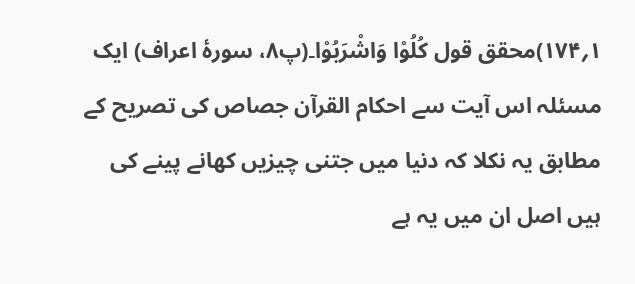۱؍۱۷۴)محقق قول کُلُوْا وَاشْرَبُوْا۔(پ۸، سورۂ اعراف) ایک مسئلہ اس آیت سے احکام القرآن جصاص کی تصریح کے مطابق یہ نکلا کہ دنیا میں جتنی چیزیں کھانے پینے کی ہیں اصل ان میں یہ ہے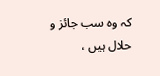کہ وہ سب جائز و حلال ہیں ،